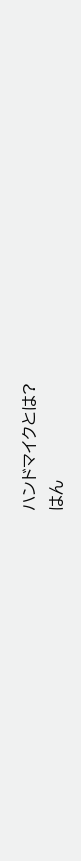ハンドマイクとは?
はん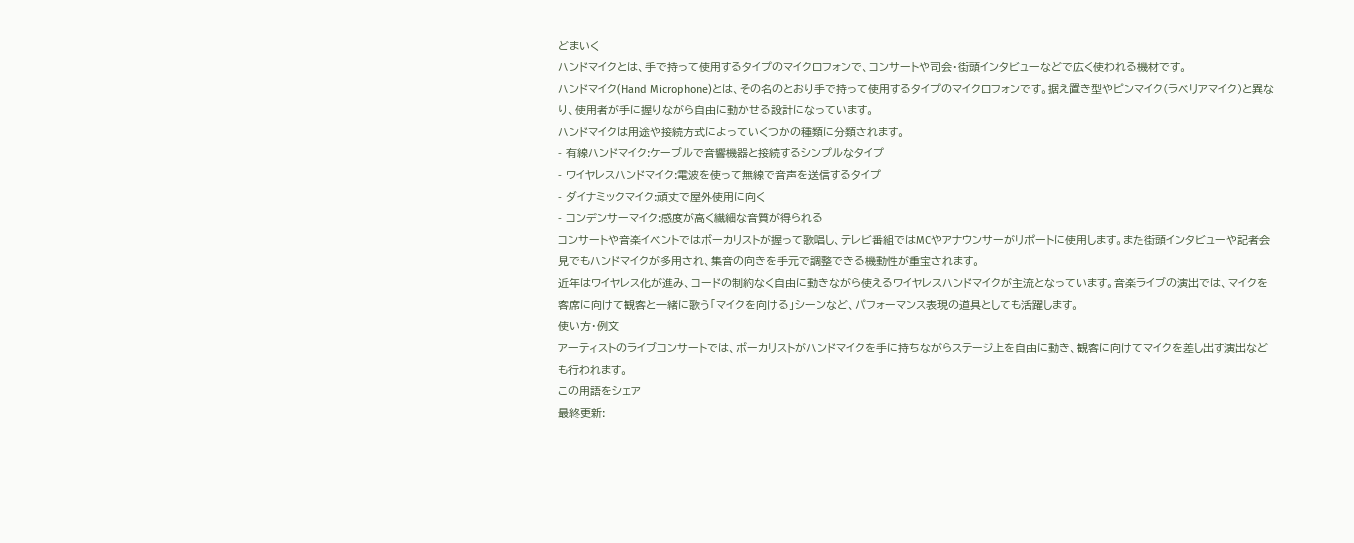どまいく
ハンドマイクとは、手で持って使用するタイプのマイクロフォンで、コンサートや司会・街頭インタビューなどで広く使われる機材です。
ハンドマイク(Hand Microphone)とは、その名のとおり手で持って使用するタイプのマイクロフォンです。据え置き型やピンマイク(ラベリアマイク)と異なり、使用者が手に握りながら自由に動かせる設計になっています。
ハンドマイクは用途や接続方式によっていくつかの種類に分類されます。
- 有線ハンドマイク:ケーブルで音響機器と接続するシンプルなタイプ
- ワイヤレスハンドマイク:電波を使って無線で音声を送信するタイプ
- ダイナミックマイク:頑丈で屋外使用に向く
- コンデンサーマイク:感度が高く繊細な音質が得られる
コンサートや音楽イベントではボーカリストが握って歌唱し、テレビ番組ではMCやアナウンサーがリポートに使用します。また街頭インタビューや記者会見でもハンドマイクが多用され、集音の向きを手元で調整できる機動性が重宝されます。
近年はワイヤレス化が進み、コードの制約なく自由に動きながら使えるワイヤレスハンドマイクが主流となっています。音楽ライブの演出では、マイクを客席に向けて観客と一緒に歌う「マイクを向ける」シーンなど、パフォーマンス表現の道具としても活躍します。
使い方・例文
アーティストのライブコンサートでは、ボーカリストがハンドマイクを手に持ちながらステージ上を自由に動き、観客に向けてマイクを差し出す演出なども行われます。
この用語をシェア
最終更新: